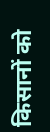किसानों को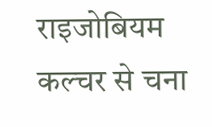राइजोबियम कल्चर से चना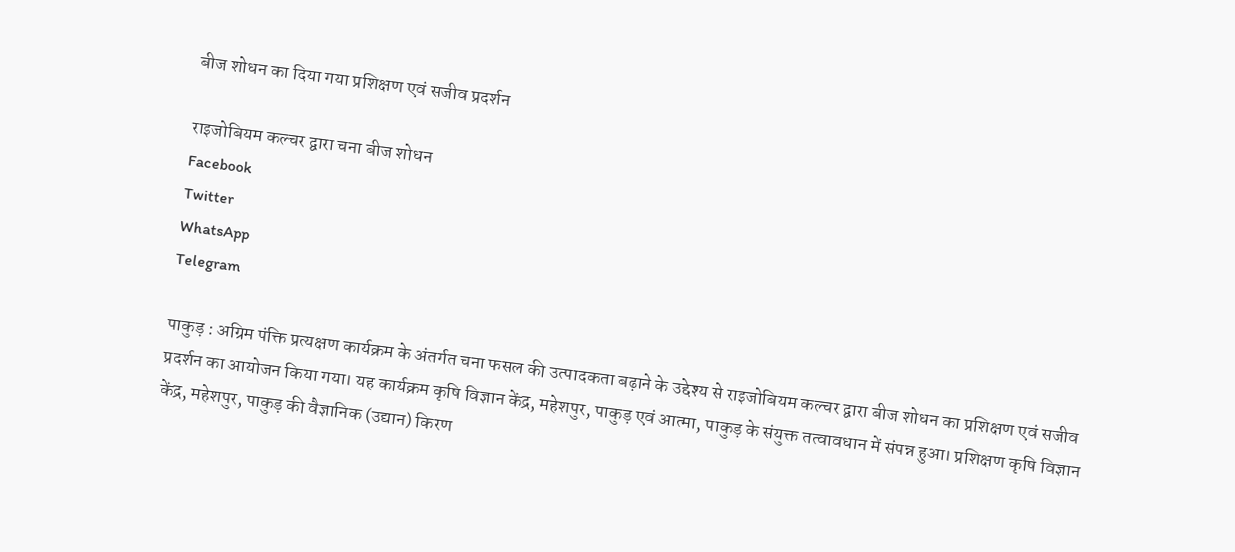बीज शोधन का दिया गया प्रशिक्षण एवं सजीव प्रदर्शन

राइजोबियम कल्चर द्वारा चना बीज शोधन
Facebook
Twitter
WhatsApp
Telegram

पाकुड़ : अग्रिम पंक्ति प्रत्यक्षण कार्यक्रम के अंतर्गत चना फसल की उत्पादकता बढ़ाने के उद्देश्य से राइजोबियम कल्चर द्वारा बीज शोधन का प्रशिक्षण एवं सजीव प्रदर्शन का आयोजन किया गया। यह कार्यक्रम कृषि विज्ञान केंद्र, महेशपुर, पाकुड़ एवं आत्मा, पाकुड़ के संयुक्त तत्वावधान में संपन्न हुआ। प्रशिक्षण कृषि विज्ञान केंद्र, महेशपुर, पाकुड़ की वैज्ञानिक (उद्यान) किरण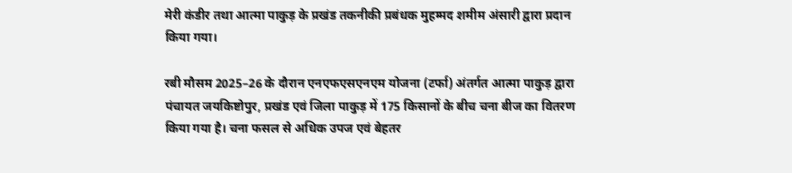मेरी कंडीर तथा आत्मा पाकुड़ के प्रखंड तकनीकी प्रबंधक मुहम्मद शमीम अंसारी द्वारा प्रदान किया गया।

रबी मौसम 2025–26 के दौरान एनएफएसएनएम योजना (टर्फा) अंतर्गत आत्मा पाकुड़ द्वारा पंचायत जयकिष्टोपुर, प्रखंड एवं जिला पाकुड़ में 175 किसानों के बीच चना बीज का वितरण किया गया है। चना फसल से अधिक उपज एवं बेहतर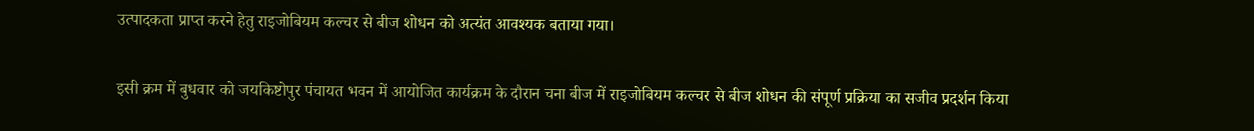उत्पादकता प्राप्त करने हेतु राइजोबियम कल्चर से बीज शोधन को अत्यंत आवश्यक बताया गया।

इसी क्रम में बुधवार को जयकिष्टोपुर पंचायत भवन में आयोजित कार्यक्रम के दौरान चना बीज में राइजोबियम कल्चर से बीज शोधन की संपूर्ण प्रक्रिया का सजीव प्रदर्शन किया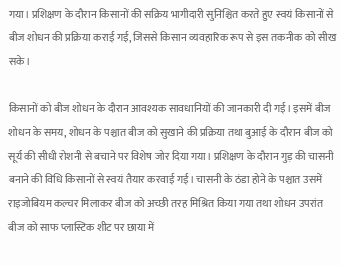गया। प्रशिक्षण के दौरान किसानों की सक्रिय भागीदारी सुनिश्चित करते हुए स्वयं किसानों से बीज शोधन की प्रक्रिया कराई गई, जिससे किसान व्यवहारिक रूप से इस तकनीक को सीख सके।

किसानों को बीज शोधन के दौरान आवश्यक सावधानियों की जानकारी दी गई। इसमें बीज शोधन के समय, शोधन के पश्चात बीज को सुखाने की प्रक्रिया तथा बुआई के दौरान बीज को सूर्य की सीधी रोशनी से बचाने पर विशेष जोर दिया गया। प्रशिक्षण के दौरान गुड़ की चासनी बनाने की विधि किसानों से स्वयं तैयार करवाई गई। चासनी के ठंडा होने के पश्चात उसमें राइजोबियम कल्चर मिलाकर बीज को अच्छी तरह मिश्रित किया गया तथा शोधन उपरांत बीज को साफ प्लास्टिक शीट पर छाया में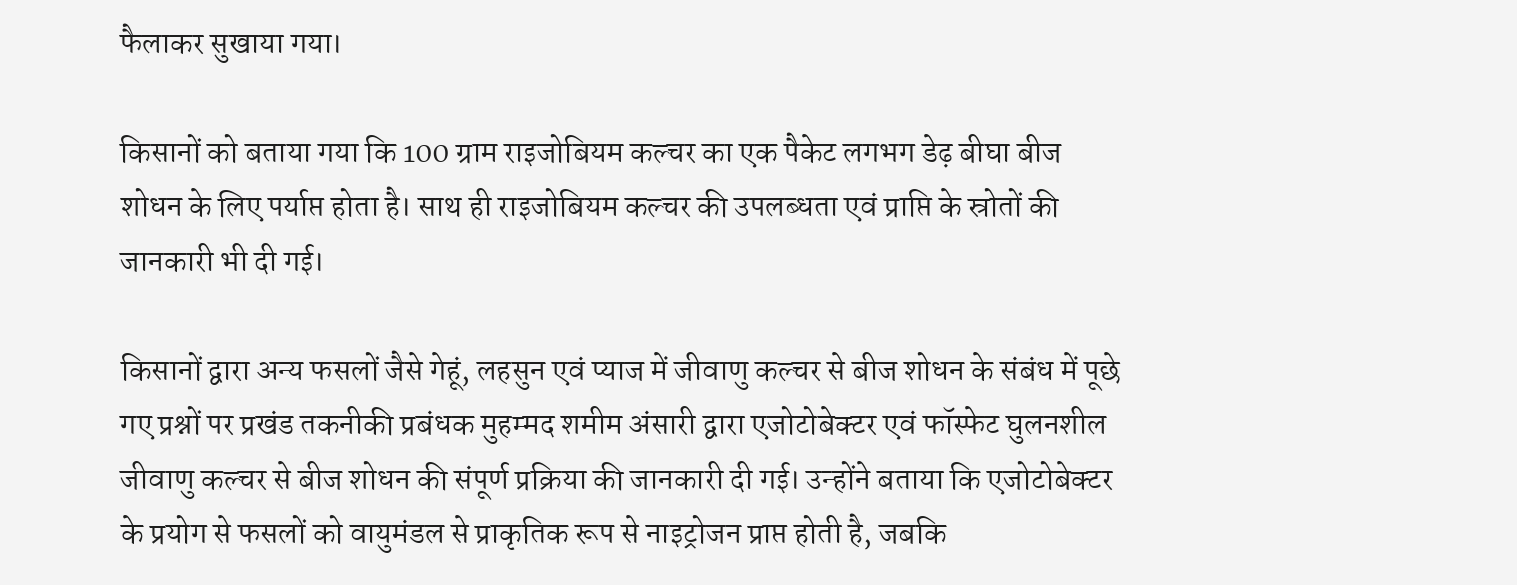फैलाकर सुखाया गया।

किसानों को बताया गया कि 100 ग्राम राइजोबियम कल्चर का एक पैकेट लगभग डेढ़ बीघा बीज शोधन के लिए पर्याप्त होता है। साथ ही राइजोबियम कल्चर की उपलब्धता एवं प्राप्ति के स्रोतों की जानकारी भी दी गई।

किसानों द्वारा अन्य फसलों जैसे गेहूं, लहसुन एवं प्याज में जीवाणु कल्चर से बीज शोधन के संबंध में पूछे गए प्रश्नों पर प्रखंड तकनीकी प्रबंधक मुहम्मद शमीम अंसारी द्वारा एजोटोबेक्टर एवं फॉस्फेट घुलनशील जीवाणु कल्चर से बीज शोधन की संपूर्ण प्रक्रिया की जानकारी दी गई। उन्होंने बताया कि एजोटोबेक्टर के प्रयोग से फसलों को वायुमंडल से प्राकृतिक रूप से नाइट्रोजन प्राप्त होती है, जबकि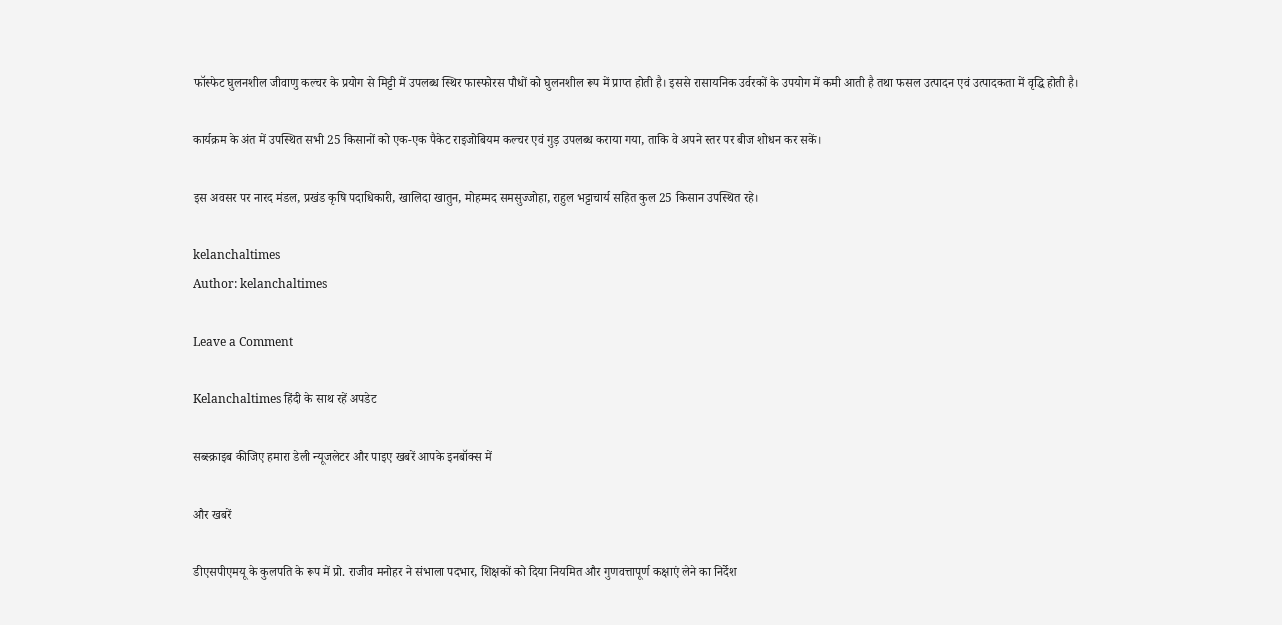फॉस्फेट घुलनशील जीवाणु कल्चर के प्रयोग से मिट्टी में उपलब्ध स्थिर फास्फोरस पौधों को घुलनशील रूप में प्राप्त होती है। इससे रासायनिक उर्वरकों के उपयोग में कमी आती है तथा फसल उत्पादन एवं उत्पादकता में वृद्धि होती है।

कार्यक्रम के अंत में उपस्थित सभी 25 किसानों को एक-एक पैकेट राइजोबियम कल्चर एवं गुड़ उपलब्ध कराया गया, ताकि वे अपने स्तर पर बीज शोधन कर सकें।

इस अवसर पर नारद मंडल, प्रखंड कृषि पदाधिकारी, खालिदा खातुन, मोहम्मद समसुज्जोहा, राहुल भट्टाचार्य सहित कुल 25 किसान उपस्थित रहे।

kelanchaltimes
Author: kelanchaltimes

Leave a Comment

Kelanchaltimes हिंदी के साथ रहें अपडेट

सब्स्क्राइब कीजिए हमारा डेली न्यूजलेटर और पाइए खबरें आपके इनबॉक्स में

और खबरें

डीएसपीएमयू के कुलपति के रूप में प्रो. राजीव मनोहर ने संभाला पदभार, शिक्षकों को दिया नियमित और गुणवत्तापूर्ण कक्षाएं लेने का निर्देश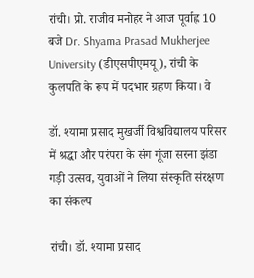रांची। प्रो. राजीव मनोहर ने आज पूर्वाह्न 10 बजे Dr. Shyama Prasad Mukherjee University (डीएसपीएमयू), रांची के कुलपति के रूप में पदभार ग्रहण किया। वे

डॉ. श्यामा प्रसाद मुखर्जी विश्वविद्यालय परिसर में श्रद्धा और परंपरा के संग गूंजा सरना झंडा गड़ी उत्सव, युवाओं ने लिया संस्कृति संरक्षण का संकल्प

रांची। डॉ. श्यामा प्रसाद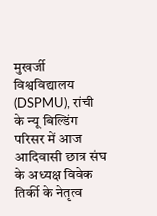मुखर्जी विश्वविद्यालय (DSPMU), रांची के न्यू बिल्डिंग परिसर में आज आदिवासी छात्र संघ के अध्यक्ष विवेक तिर्की के नेतृत्व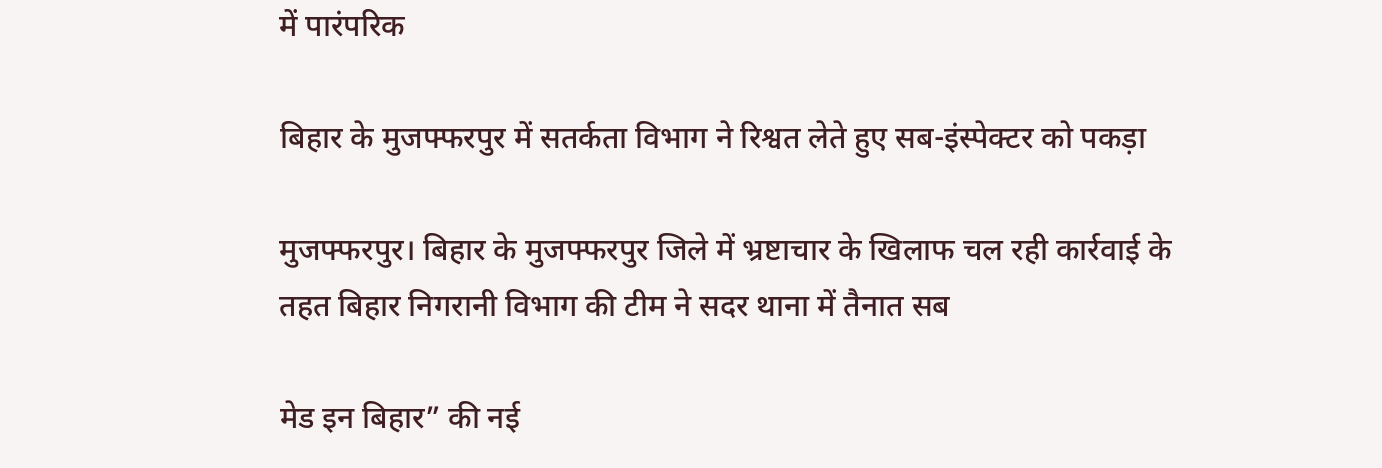में पारंपरिक

बिहार के मुजफ्फरपुर में सतर्कता विभाग ने रिश्वत लेते हुए सब-इंस्पेक्टर को पकड़ा

मुजफ्फरपुर। बिहार के मुजफ्फरपुर जिले में भ्रष्टाचार के खिलाफ चल रही कार्रवाई के तहत बिहार निगरानी विभाग की टीम ने सदर थाना में तैनात सब

मेड इन बिहार” की नई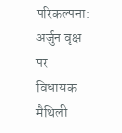परिकल्पना: अर्जुन वृक्ष पर विधायक मैथिली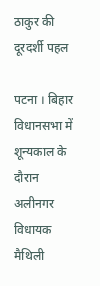ठाकुर की दूरदर्शी पहल

पटना । बिहार विधानसभा में शून्यकाल के दौरान अलीनगर विधायक मैथिली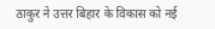ठाकुर ने उत्तर बिहार के विकास को नई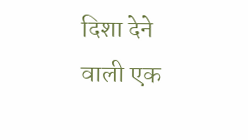दिशा देने वाली एक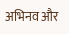अभिनव और